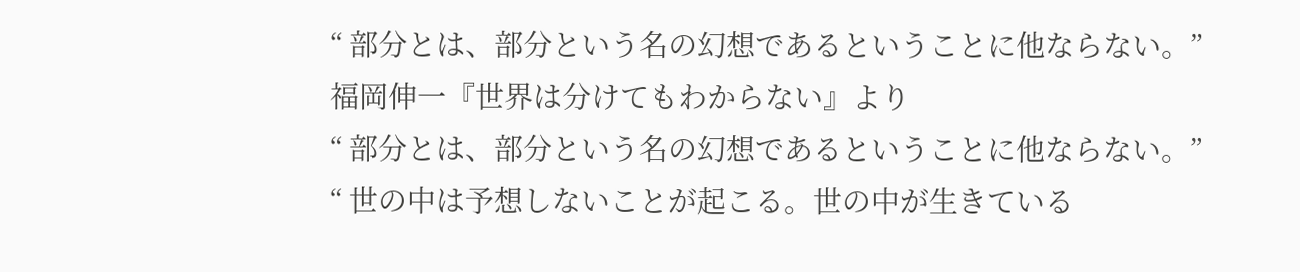“ 部分とは、部分という名の幻想であるということに他ならない。”
福岡伸一『世界は分けてもわからない』より
“ 部分とは、部分という名の幻想であるということに他ならない。”
“ 世の中は予想しないことが起こる。世の中が生きている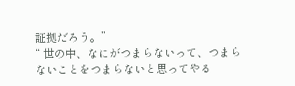証拠だろう。”
“ 世の中、なにがつまらないって、つまらないことをつまらないと思ってやる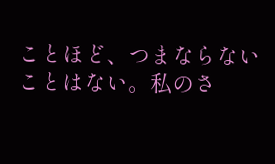ことほど、つまならないことはない。私のさ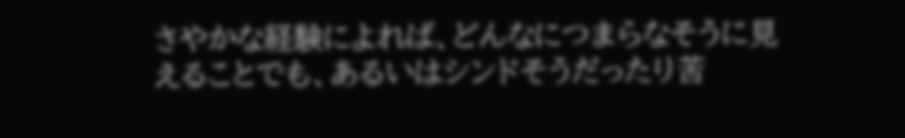さやかな経験によれば、どんなにつまらなそうに見えることでも、あるいはシンドそうだったり苦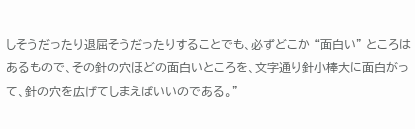しそうだったり退屈そうだったりすることでも、必ずどこか “面白い” ところはあるもので、その針の穴ほどの面白いところを、文字通り針小棒大に面白がって、針の穴を広げてしまえばいいのである。”